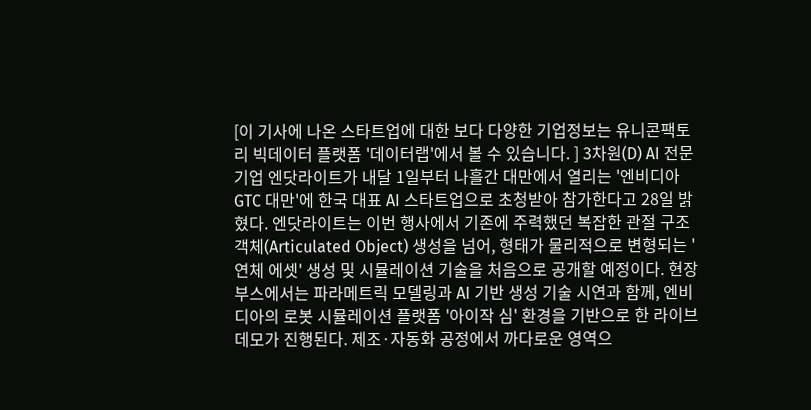[이 기사에 나온 스타트업에 대한 보다 다양한 기업정보는 유니콘팩토리 빅데이터 플랫폼 '데이터랩'에서 볼 수 있습니다. ] 3차원(D) AI 전문 기업 엔닷라이트가 내달 1일부터 나흘간 대만에서 열리는 '엔비디아 GTC 대만'에 한국 대표 AI 스타트업으로 초청받아 참가한다고 28일 밝혔다. 엔닷라이트는 이번 행사에서 기존에 주력했던 복잡한 관절 구조 객체(Articulated Object) 생성을 넘어, 형태가 물리적으로 변형되는 '연체 에셋' 생성 및 시뮬레이션 기술을 처음으로 공개할 예정이다. 현장 부스에서는 파라메트릭 모델링과 AI 기반 생성 기술 시연과 함께, 엔비디아의 로봇 시뮬레이션 플랫폼 '아이작 심' 환경을 기반으로 한 라이브 데모가 진행된다. 제조·자동화 공정에서 까다로운 영역으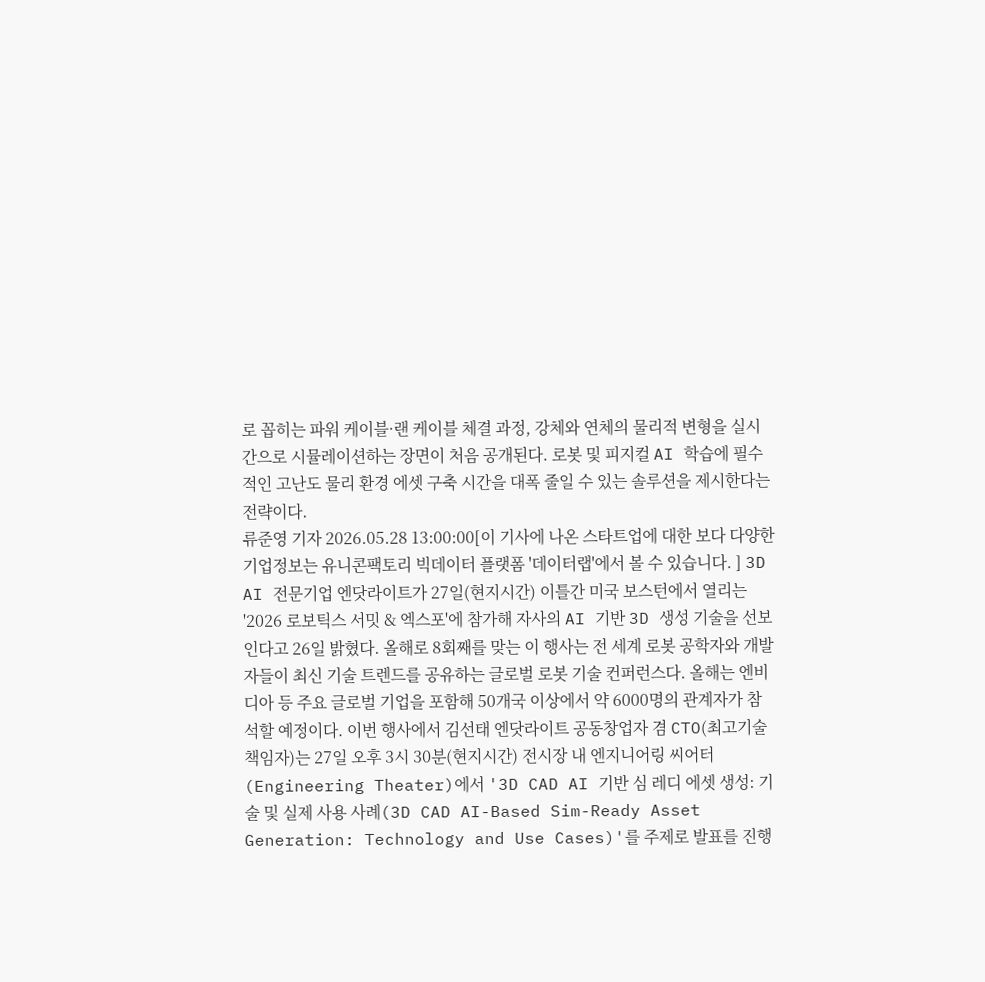로 꼽히는 파워 케이블·랜 케이블 체결 과정, 강체와 연체의 물리적 변형을 실시간으로 시뮬레이션하는 장면이 처음 공개된다. 로봇 및 피지컬 AI 학습에 필수적인 고난도 물리 환경 에셋 구축 시간을 대폭 줄일 수 있는 솔루션을 제시한다는 전략이다.
류준영 기자 2026.05.28 13:00:00[이 기사에 나온 스타트업에 대한 보다 다양한 기업정보는 유니콘팩토리 빅데이터 플랫폼 '데이터랩'에서 볼 수 있습니다. ] 3D AI 전문기업 엔닷라이트가 27일(현지시간) 이틀간 미국 보스턴에서 열리는 '2026 로보틱스 서밋 & 엑스포'에 참가해 자사의 AI 기반 3D 생성 기술을 선보인다고 26일 밝혔다. 올해로 8회째를 맞는 이 행사는 전 세계 로봇 공학자와 개발자들이 최신 기술 트렌드를 공유하는 글로벌 로봇 기술 컨퍼런스다. 올해는 엔비디아 등 주요 글로벌 기업을 포함해 50개국 이상에서 약 6000명의 관계자가 참석할 예정이다. 이번 행사에서 김선태 엔닷라이트 공동창업자 겸 CTO(최고기술책임자)는 27일 오후 3시 30분(현지시간) 전시장 내 엔지니어링 씨어터(Engineering Theater)에서 '3D CAD AI 기반 심 레디 에셋 생성: 기술 및 실제 사용 사례(3D CAD AI-Based Sim-Ready Asset Generation: Technology and Use Cases)'를 주제로 발표를 진행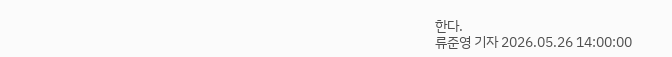한다.
류준영 기자 2026.05.26 14:00:00